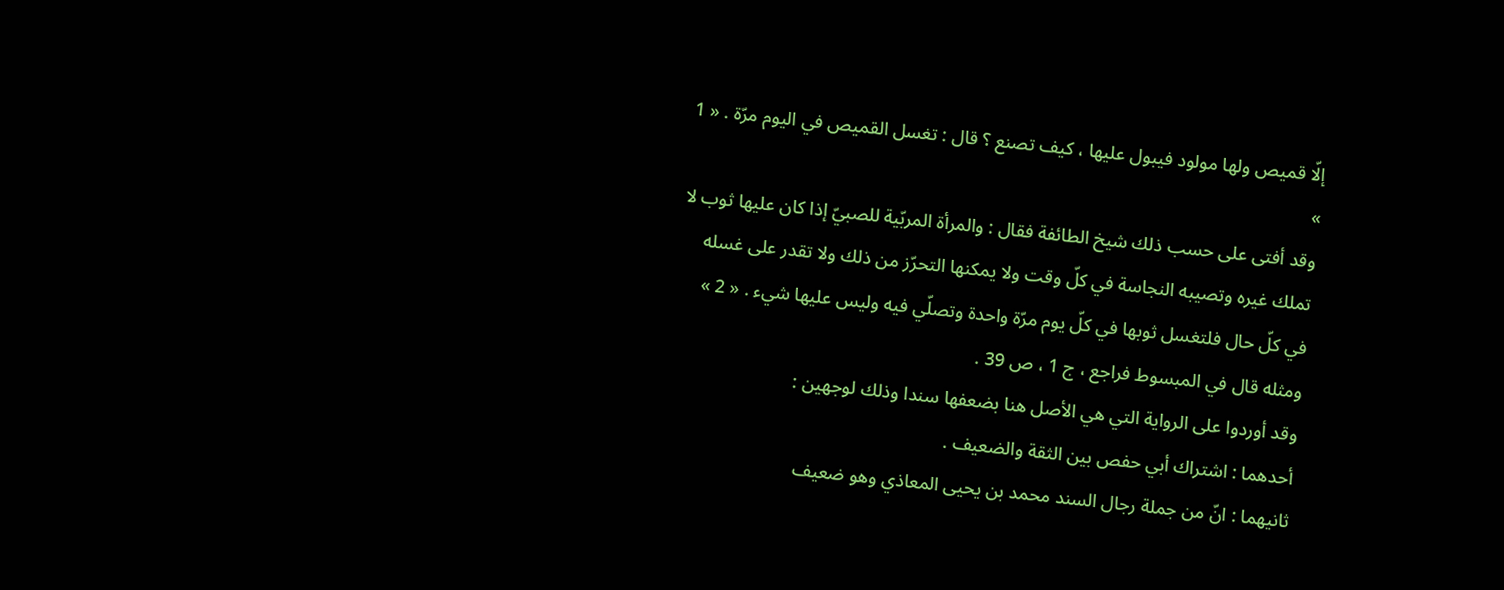إلّا قميص ولها مولود فيبول عليها ، كيف تصنع ؟ قال : تغسل القميص في اليوم مرّة . « 1 »
وقد أفتى على حسب ذلك شيخ الطائفة فقال : والمرأة المربّية للصبيّ إذا كان عليها ثوب لا تملك غيره وتصيبه النجاسة في كلّ وقت ولا يمكنها التحرّز من ذلك ولا تقدر على غسله في كلّ حال فلتغسل ثوبها في كلّ يوم مرّة واحدة وتصلّي فيه وليس عليها شيء . « 2 » ومثله قال في المبسوط فراجع ، ج 1 ، ص 39 .
وقد أوردوا على الرواية التي هي الأصل هنا بضعفها سندا وذلك لوجهين :
أحدهما : اشتراك أبي حفص بين الثقة والضعيف .
ثانيهما : انّ من جملة رجال السند محمد بن يحيى المعاذي وهو ضعيف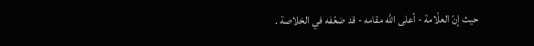حيث إنّ العلّامة - أعلى اللّه مقامه - قد ضعّفه في الخلاصة .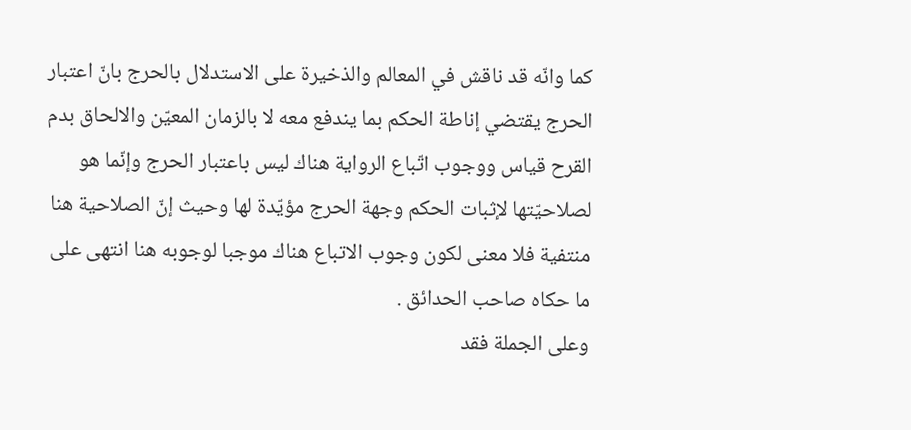كما وانّه قد ناقش في المعالم والذخيرة على الاستدلال بالحرج بانّ اعتبار الحرج يقتضي إناطة الحكم بما يندفع معه لا بالزمان المعيّن والالحاق بدم القرح قياس ووجوب اتّباع الرواية هناك ليس باعتبار الحرج وإنّما هو لصلاحيّتها لإثبات الحكم وجهة الحرج مؤيّدة لها وحيث إنّ الصلاحية هنا منتفية فلا معنى لكون وجوب الاتباع هناك موجبا لوجوبه هنا انتهى على ما حكاه صاحب الحدائق .
وعلى الجملة فقد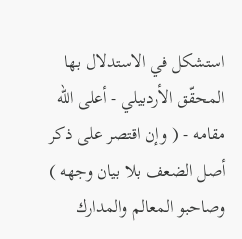استشكل في الاستدلال بها المحقّق الأردبيلي - أعلى اللّه مقامه - ( وإن اقتصر على ذكر أصل الضعف بلا بيان وجهه ) وصاحبو المعالم والمدارك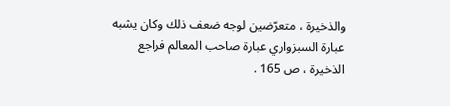والذخيرة ، متعرّضين لوجه ضعف ذلك وكان يشبه عبارة السبزواري عبارة صاحب المعالم فراجع الذخيرة ، ص 165 .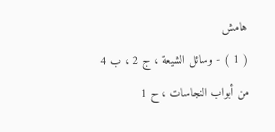هامش
( 1 ) - وسائل الشيعة ، ج 2 ، ب 4 من أبواب النجاسات ، ح 1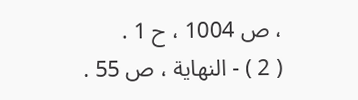، ص 1004 ، ح 1 .
( 2 ) - النهاية ، ص 55 .